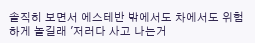솔직히 보면서 에스테반 밖에서도 차에서도 위험하게 놀길래 '저러다 사고 나는거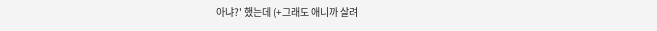아냐?' 했는데 (+그래도 애니까 살려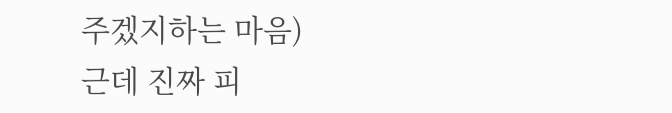주겠지하는 마음)
근데 진짜 피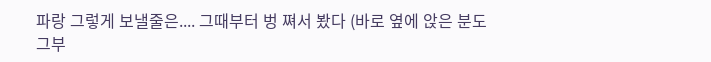파랑 그렇게 보낼줄은.... 그때부터 벙 쪄서 봤다 (바로 옆에 앉은 분도 그부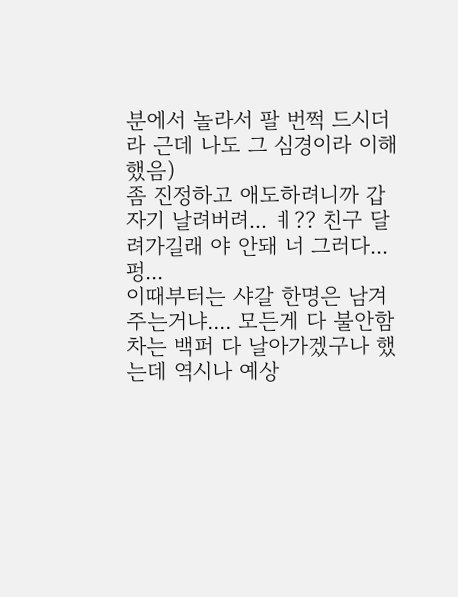분에서 놀라서 팔 번쩍 드시더라 근데 나도 그 심경이라 이해했음)
좀 진정하고 애도하려니까 갑자기 날려버려... ㅖ?? 친구 달려가길래 야 안돼 너 그러다... 펑...
이때부터는 샤갈 한명은 남겨주는거냐.... 모든게 다 불안함 차는 백퍼 다 날아가겠구나 했는데 역시나 예상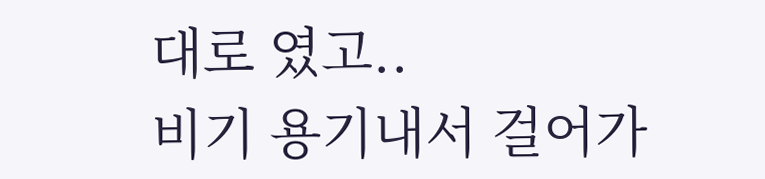대로 였고..
비기 용기내서 걸어가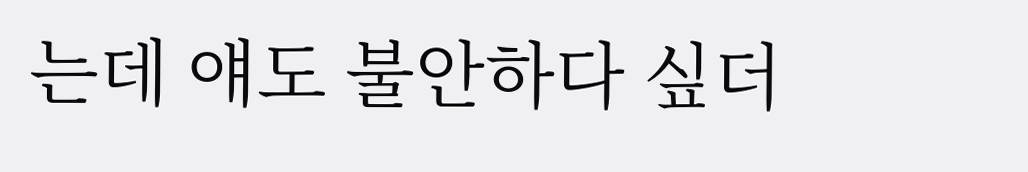는데 얘도 불안하다 싶더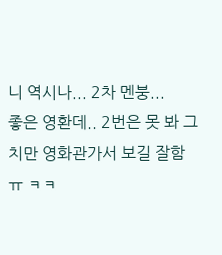니 역시나... 2차 멘붕...
좋은 영환데.. 2번은 못 봐 그치만 영화관가서 보길 잘함 ㅠ ㅋㅋ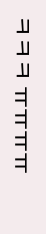ㅋㅋㅋ ㅠㅠㅠㅠ